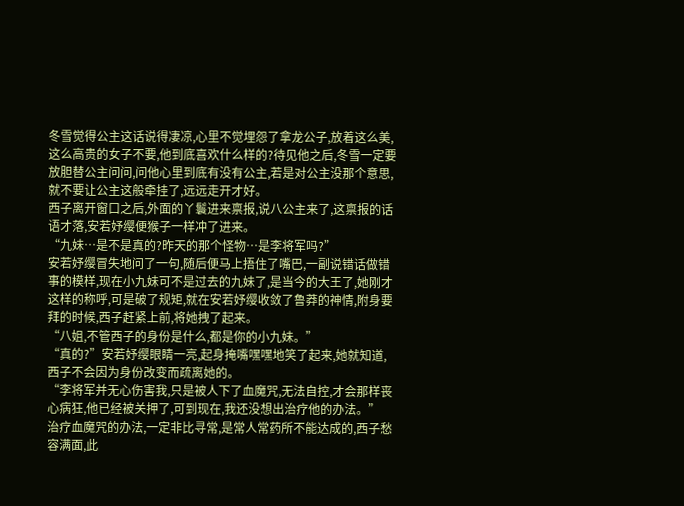冬雪觉得公主这话说得凄凉,心里不觉埋怨了拿龙公子,放着这么美,这么高贵的女子不要,他到底喜欢什么样的?待见他之后,冬雪一定要放胆替公主问问,问他心里到底有没有公主,若是对公主没那个意思,就不要让公主这般牵挂了,远远走开才好。
西子离开窗口之后,外面的丫鬟进来禀报,说八公主来了,这禀报的话语才落,安若妤缨便猴子一样冲了进来。
“九妹…是不是真的?昨天的那个怪物…是李将军吗?”
安若妤缨冒失地问了一句,随后便马上捂住了嘴巴,一副说错话做错事的模样,现在小九妹可不是过去的九妹了,是当今的大王了,她刚才这样的称呼,可是破了规矩,就在安若妤缨收敛了鲁莽的神情,附身要拜的时候,西子赶紧上前,将她拽了起来。
“八姐,不管西子的身份是什么,都是你的小九妹。”
“真的?”安若妤缨眼睛一亮,起身掩嘴嘿嘿地笑了起来,她就知道,西子不会因为身份改变而疏离她的。
“李将军并无心伤害我,只是被人下了血魔咒,无法自控,才会那样丧心病狂,他已经被关押了,可到现在,我还没想出治疗他的办法。”
治疗血魔咒的办法,一定非比寻常,是常人常药所不能达成的,西子愁容满面,此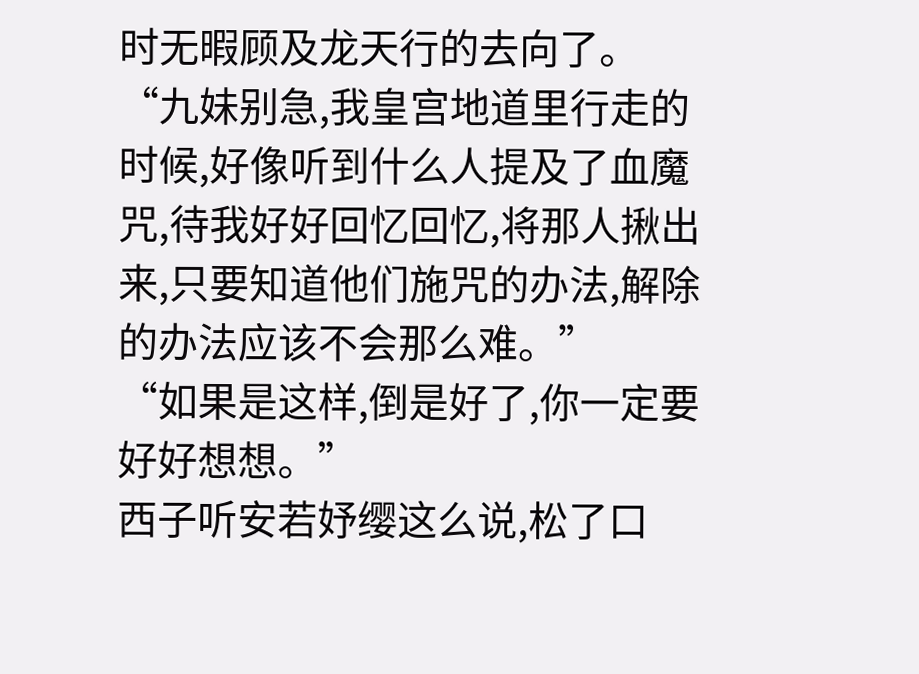时无暇顾及龙天行的去向了。
“九妹别急,我皇宫地道里行走的时候,好像听到什么人提及了血魔咒,待我好好回忆回忆,将那人揪出来,只要知道他们施咒的办法,解除的办法应该不会那么难。”
“如果是这样,倒是好了,你一定要好好想想。”
西子听安若妤缨这么说,松了口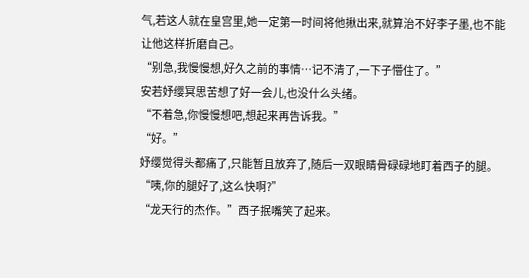气,若这人就在皇宫里,她一定第一时间将他揪出来,就算治不好李子墨,也不能让他这样折磨自己。
“别急,我慢慢想,好久之前的事情…记不清了,一下子懵住了。”
安若妤缨冥思苦想了好一会儿,也没什么头绪。
“不着急,你慢慢想吧,想起来再告诉我。”
“好。”
妤缨觉得头都痛了,只能暂且放弃了,随后一双眼睛骨碌碌地盯着西子的腿。
“咦,你的腿好了,这么快啊?”
“龙天行的杰作。”西子抿嘴笑了起来。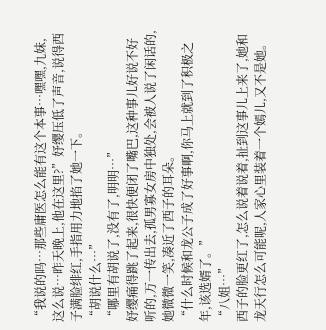“我说的吗…那些庸医怎么能有这个本事…嘿嘿,九妹,这么说…昨天晚上,他在这里?”妤缨压低了声音,说得西子满脸绯红,手指用力地掐了她一下。
“胡说什么…”
“哪里有胡说了,没有了,明明…”
妤缨痛得跳了起来,很快便闭了嘴巴,这种事儿好说不好听的,万一传出去,孤男寡女房中独处,会被人说了闲话的,她微微一笑,凑近了西子的耳朵。
“什么时候和龙公子成了好事啊,你马上就到了积极之年,该选婿了。”
“八姐…”
西子的脸更红了,怎么说着说着,扯到这事儿上来了,她和龙天行怎么可能呢,人家心里装着一个嫣儿,又不是她。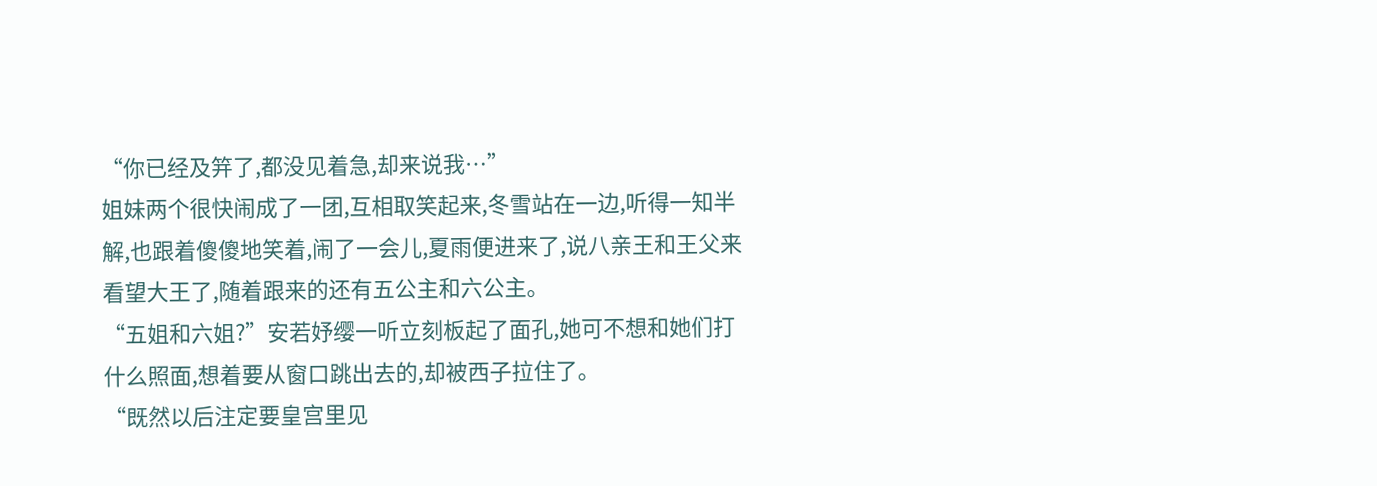“你已经及笄了,都没见着急,却来说我…”
姐妹两个很快闹成了一团,互相取笑起来,冬雪站在一边,听得一知半解,也跟着傻傻地笑着,闹了一会儿,夏雨便进来了,说八亲王和王父来看望大王了,随着跟来的还有五公主和六公主。
“五姐和六姐?”安若妤缨一听立刻板起了面孔,她可不想和她们打什么照面,想着要从窗口跳出去的,却被西子拉住了。
“既然以后注定要皇宫里见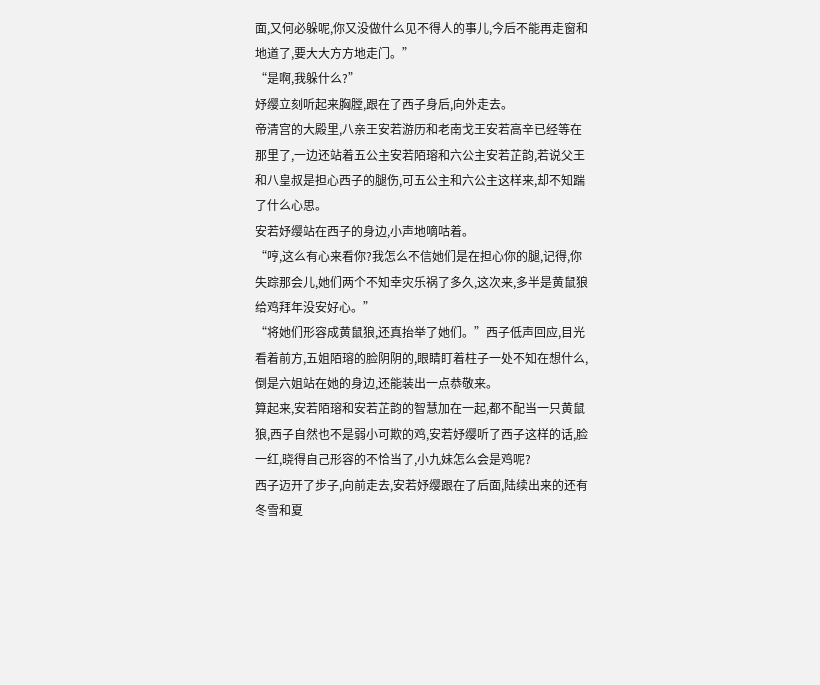面,又何必躲呢,你又没做什么见不得人的事儿,今后不能再走窗和地道了,要大大方方地走门。”
“是啊,我躲什么?”
妤缨立刻听起来胸膛,跟在了西子身后,向外走去。
帝清宫的大殿里,八亲王安若游历和老南戈王安若高辛已经等在那里了,一边还站着五公主安若陌瑢和六公主安若芷韵,若说父王和八皇叔是担心西子的腿伤,可五公主和六公主这样来,却不知踹了什么心思。
安若妤缨站在西子的身边,小声地嘀咕着。
“哼,这么有心来看你?我怎么不信她们是在担心你的腿,记得,你失踪那会儿,她们两个不知幸灾乐祸了多久,这次来,多半是黄鼠狼给鸡拜年没安好心。”
“将她们形容成黄鼠狼,还真抬举了她们。”西子低声回应,目光看着前方,五姐陌瑢的脸阴阴的,眼睛盯着柱子一处不知在想什么,倒是六姐站在她的身边,还能装出一点恭敬来。
算起来,安若陌瑢和安若芷韵的智慧加在一起,都不配当一只黄鼠狼,西子自然也不是弱小可欺的鸡,安若妤缨听了西子这样的话,脸一红,晓得自己形容的不恰当了,小九妹怎么会是鸡呢?
西子迈开了步子,向前走去,安若妤缨跟在了后面,陆续出来的还有冬雪和夏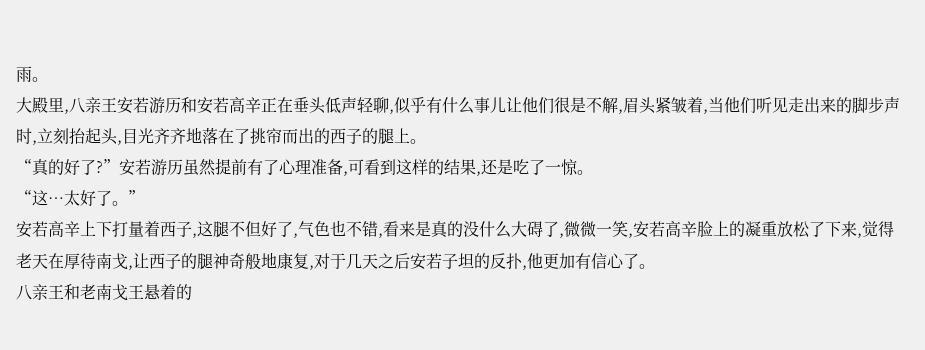雨。
大殿里,八亲王安若游历和安若高辛正在垂头低声轻聊,似乎有什么事儿让他们很是不解,眉头紧皱着,当他们听见走出来的脚步声时,立刻抬起头,目光齐齐地落在了挑帘而出的西子的腿上。
“真的好了?”安若游历虽然提前有了心理准备,可看到这样的结果,还是吃了一惊。
“这…太好了。”
安若高辛上下打量着西子,这腿不但好了,气色也不错,看来是真的没什么大碍了,微微一笑,安若高辛脸上的凝重放松了下来,觉得老天在厚待南戈,让西子的腿神奇般地康复,对于几天之后安若子坦的反扑,他更加有信心了。
八亲王和老南戈王悬着的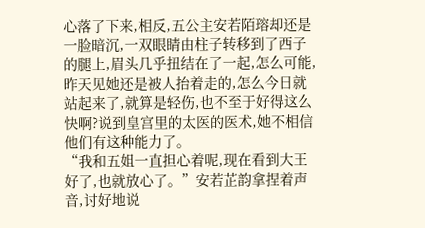心落了下来,相反,五公主安若陌瑢却还是一脸暗沉,一双眼睛由柱子转移到了西子的腿上,眉头几乎扭结在了一起,怎么可能,昨天见她还是被人抬着走的,怎么今日就站起来了,就算是轻伤,也不至于好得这么快啊?说到皇宫里的太医的医术,她不相信他们有这种能力了。
“我和五姐一直担心着呢,现在看到大王好了,也就放心了。”安若芷韵拿捏着声音,讨好地说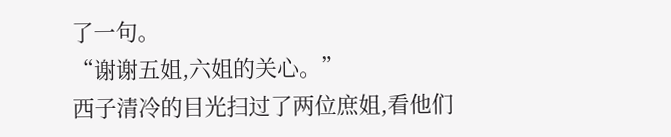了一句。
“谢谢五姐,六姐的关心。”
西子清冷的目光扫过了两位庶姐,看他们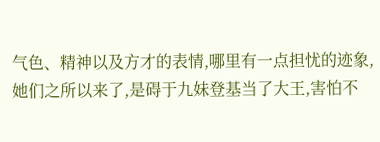气色、精神以及方才的表情,哪里有一点担忧的迹象,她们之所以来了,是碍于九妹登基当了大王,害怕不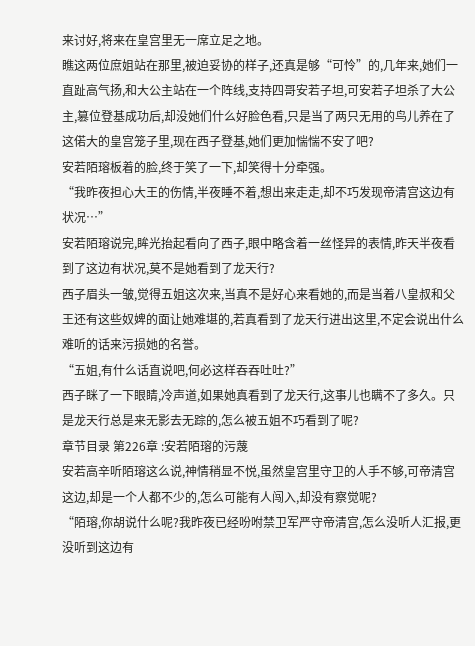来讨好,将来在皇宫里无一席立足之地。
瞧这两位庶姐站在那里,被迫妥协的样子,还真是够“可怜”的,几年来,她们一直趾高气扬,和大公主站在一个阵线,支持四哥安若子坦,可安若子坦杀了大公主,篡位登基成功后,却没她们什么好脸色看,只是当了两只无用的鸟儿养在了这偌大的皇宫笼子里,现在西子登基,她们更加惴惴不安了吧?
安若陌瑢板着的脸,终于笑了一下,却笑得十分牵强。
“我昨夜担心大王的伤情,半夜睡不着,想出来走走,却不巧发现帝清宫这边有状况…”
安若陌瑢说完,眸光抬起看向了西子,眼中略含着一丝怪异的表情,昨天半夜看到了这边有状况,莫不是她看到了龙天行?
西子眉头一皱,觉得五姐这次来,当真不是好心来看她的,而是当着八皇叔和父王还有这些奴婢的面让她难堪的,若真看到了龙天行进出这里,不定会说出什么难听的话来污损她的名誉。
“五姐,有什么话直说吧,何必这样吞吞吐吐?”
西子眯了一下眼睛,冷声道,如果她真看到了龙天行,这事儿也瞒不了多久。只是龙天行总是来无影去无踪的,怎么被五姐不巧看到了呢?
章节目录 第226章 :安若陌瑢的污蔑
安若高辛听陌瑢这么说,神情稍显不悦,虽然皇宫里守卫的人手不够,可帝清宫这边,却是一个人都不少的,怎么可能有人闯入,却没有察觉呢?
“陌瑢,你胡说什么呢?我昨夜已经吩咐禁卫军严守帝清宫,怎么没听人汇报,更没听到这边有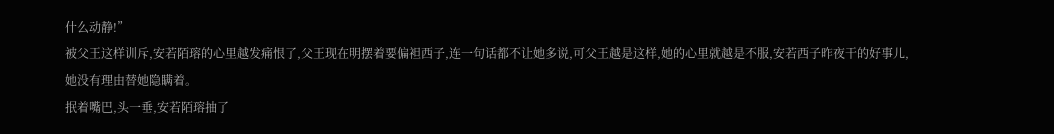什么动静!”
被父王这样训斥,安若陌瑢的心里越发痛恨了,父王现在明摆着要偏袒西子,连一句话都不让她多说,可父王越是这样,她的心里就越是不服,安若西子昨夜干的好事儿,她没有理由替她隐瞒着。
抿着嘴巴,头一垂,安若陌瑢抽了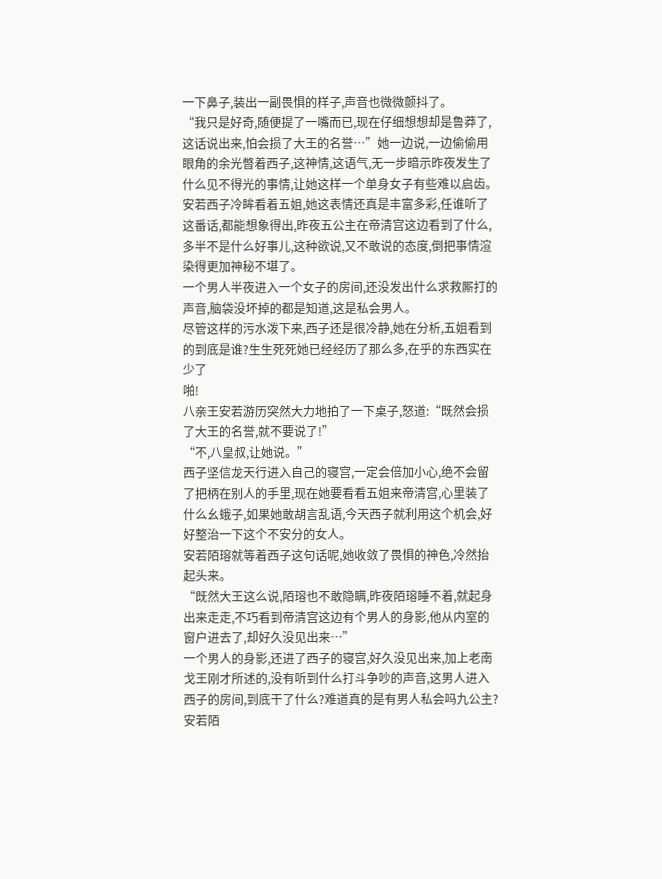一下鼻子,装出一副畏惧的样子,声音也微微颤抖了。
“我只是好奇,随便提了一嘴而已,现在仔细想想却是鲁莽了,这话说出来,怕会损了大王的名誉…”她一边说,一边偷偷用眼角的余光暼着西子,这神情,这语气,无一步暗示昨夜发生了什么见不得光的事情,让她这样一个单身女子有些难以启齿。
安若西子冷眸看着五姐,她这表情还真是丰富多彩,任谁听了这番话,都能想象得出,昨夜五公主在帝清宫这边看到了什么,多半不是什么好事儿,这种欲说,又不敢说的态度,倒把事情渲染得更加神秘不堪了。
一个男人半夜进入一个女子的房间,还没发出什么求救厮打的声音,脑袋没坏掉的都是知道,这是私会男人。
尽管这样的污水泼下来,西子还是很冷静,她在分析,五姐看到的到底是谁?生生死死她已经经历了那么多,在乎的东西实在少了
啪!
八亲王安若游历突然大力地拍了一下桌子,怒道:“既然会损了大王的名誉,就不要说了!”
“不,八皇叔,让她说。”
西子坚信龙天行进入自己的寝宫,一定会倍加小心,绝不会留了把柄在别人的手里,现在她要看看五姐来帝清宫,心里装了什么幺蛾子,如果她敢胡言乱语,今天西子就利用这个机会,好好整治一下这个不安分的女人。
安若陌瑢就等着西子这句话呢,她收敛了畏惧的神色,冷然抬起头来。
“既然大王这么说,陌瑢也不敢隐瞒,昨夜陌瑢睡不着,就起身出来走走,不巧看到帝清宫这边有个男人的身影,他从内室的窗户进去了,却好久没见出来…”
一个男人的身影,还进了西子的寝宫,好久没见出来,加上老南戈王刚才所述的,没有听到什么打斗争吵的声音,这男人进入西子的房间,到底干了什么?难道真的是有男人私会吗九公主?
安若陌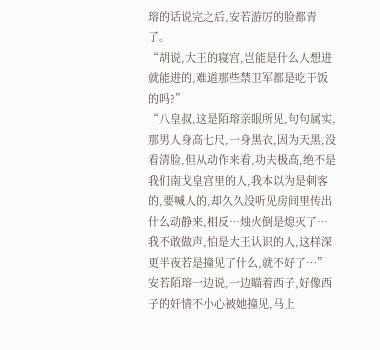瑢的话说完之后,安若游厉的脸都青了。
“胡说,大王的寝宫,岂能是什么人想进就能进的,难道那些禁卫军都是吃干饭的吗?”
“八皇叔,这是陌瑢亲眼所见,句句属实,那男人身高七尺,一身黑衣,因为天黑,没看清脸,但从动作来看,功夫极高,绝不是我们南戈皇宫里的人,我本以为是刺客的,要喊人的,却久久没听见房间里传出什么动静来,相反…烛火倒是熄灭了…我不敢做声,怕是大王认识的人,这样深更半夜若是撞见了什么,就不好了…”
安若陌瑢一边说,一边瞄着西子,好像西子的奸情不小心被她撞见,马上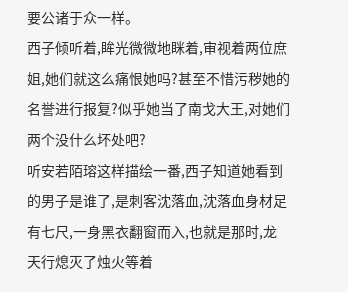要公诸于众一样。
西子倾听着,眸光微微地眯着,审视着两位庶姐,她们就这么痛恨她吗?甚至不惜污秽她的名誉进行报复?似乎她当了南戈大王,对她们两个没什么坏处吧?
听安若陌瑢这样描绘一番,西子知道她看到的男子是谁了,是刺客沈落血,沈落血身材足有七尺,一身黑衣翻窗而入,也就是那时,龙天行熄灭了烛火等着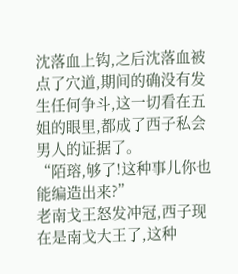沈落血上钩,之后沈落血被点了穴道,期间的确没有发生任何争斗,这一切看在五姐的眼里,都成了西子私会男人的证据了。
“陌瑢,够了!这种事儿你也能编造出来?”
老南戈王怒发冲冠,西子现在是南戈大王了,这种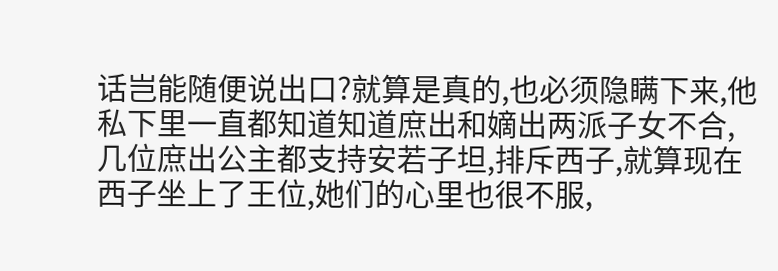话岂能随便说出口?就算是真的,也必须隐瞒下来,他私下里一直都知道知道庶出和嫡出两派子女不合,几位庶出公主都支持安若子坦,排斥西子,就算现在西子坐上了王位,她们的心里也很不服,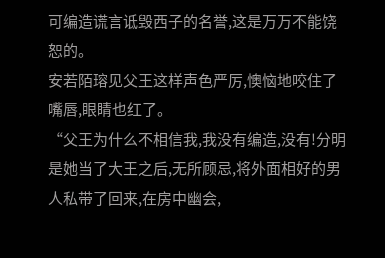可编造谎言诋毁西子的名誉,这是万万不能饶恕的。
安若陌瑢见父王这样声色严厉,懊恼地咬住了嘴唇,眼睛也红了。
“父王为什么不相信我,我没有编造,没有!分明是她当了大王之后,无所顾忌,将外面相好的男人私带了回来,在房中幽会,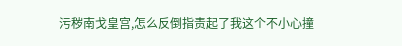污秽南戈皇宫,怎么反倒指责起了我这个不小心撞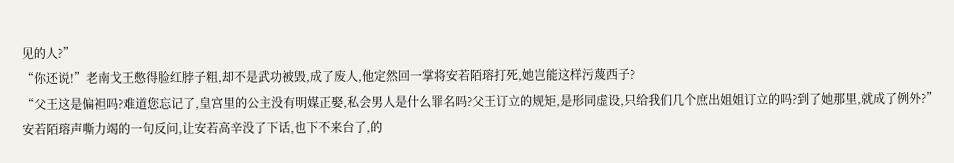见的人?”
“你还说!”老南戈王憋得脸红脖子粗,却不是武功被毁,成了废人,他定然回一掌将安若陌瑢打死,她岂能这样污蔑西子?
“父王这是偏袒吗?难道您忘记了,皇宫里的公主没有明媒正娶,私会男人是什么罪名吗?父王订立的规矩,是形同虚设,只给我们几个庶出姐姐订立的吗?到了她那里,就成了例外?”
安若陌瑢声嘶力竭的一句反问,让安若高辛没了下话,也下不来台了,的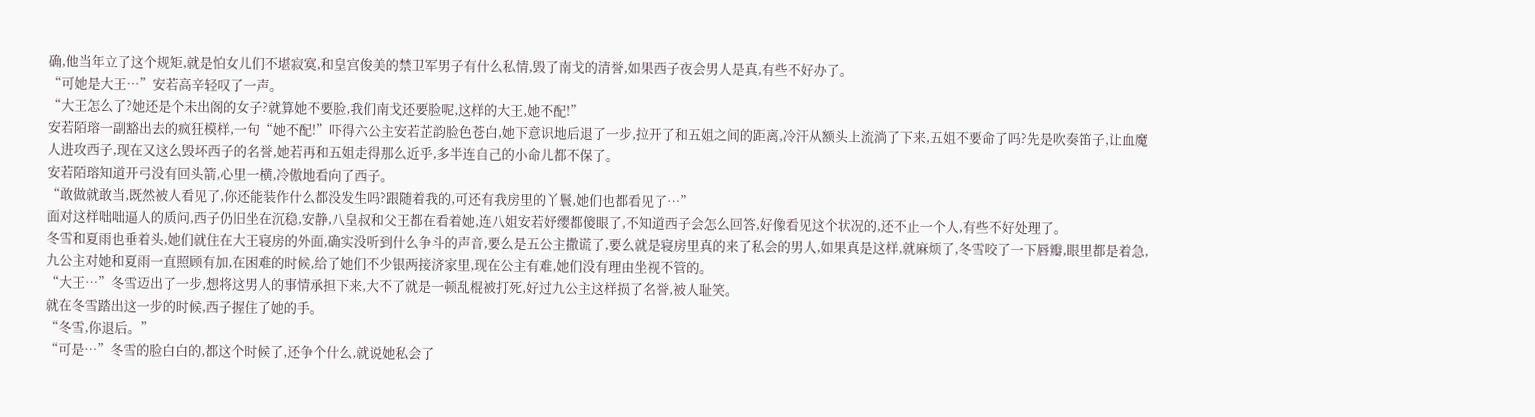确,他当年立了这个规矩,就是怕女儿们不堪寂寞,和皇宫俊美的禁卫军男子有什么私情,毁了南戈的清誉,如果西子夜会男人是真,有些不好办了。
“可她是大王…”安若高辛轻叹了一声。
“大王怎么了?她还是个未出阁的女子?就算她不要脸,我们南戈还要脸呢,这样的大王,她不配!”
安若陌瑢一副豁出去的疯狂模样,一句“她不配!”吓得六公主安若芷韵脸色苍白,她下意识地后退了一步,拉开了和五姐之间的距离,冷汗从额头上流淌了下来,五姐不要命了吗?先是吹奏笛子,让血魔人进攻西子,现在又这么毁坏西子的名誉,她若再和五姐走得那么近乎,多半连自己的小命儿都不保了。
安若陌瑢知道开弓没有回头箭,心里一横,冷傲地看向了西子。
“敢做就敢当,既然被人看见了,你还能装作什么都没发生吗?跟随着我的,可还有我房里的丫鬟,她们也都看见了…”
面对这样咄咄逼人的质问,西子仍旧坐在沉稳,安静,八皇叔和父王都在看着她,连八姐安若妤缨都傻眼了,不知道西子会怎么回答,好像看见这个状况的,还不止一个人,有些不好处理了。
冬雪和夏雨也垂着头,她们就住在大王寝房的外面,确实没听到什么争斗的声音,要么是五公主撒谎了,要么就是寝房里真的来了私会的男人,如果真是这样,就麻烦了,冬雪咬了一下唇瓣,眼里都是着急,九公主对她和夏雨一直照顾有加,在困难的时候,给了她们不少银两接济家里,现在公主有难,她们没有理由坐视不管的。
“大王…”冬雪迈出了一步,想将这男人的事情承担下来,大不了就是一顿乱棍被打死,好过九公主这样损了名誉,被人耻笑。
就在冬雪踏出这一步的时候,西子握住了她的手。
“冬雪,你退后。”
“可是…”冬雪的脸白白的,都这个时候了,还争个什么,就说她私会了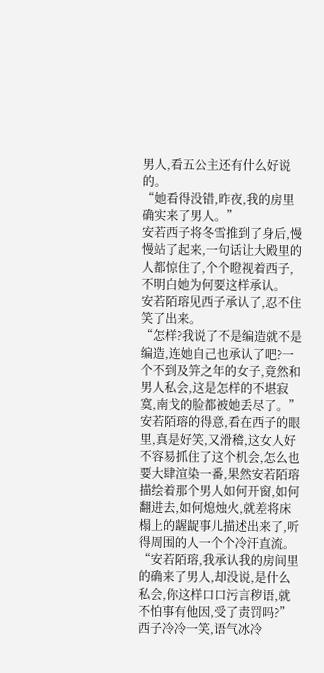男人,看五公主还有什么好说的。
“她看得没错,昨夜,我的房里确实来了男人。”
安若西子将冬雪推到了身后,慢慢站了起来,一句话让大殿里的人都惊住了,个个瞪视着西子,不明白她为何要这样承认。
安若陌瑢见西子承认了,忍不住笑了出来。
“怎样?我说了不是编造就不是编造,连她自己也承认了吧?一个不到及笄之年的女子,竟然和男人私会,这是怎样的不堪寂寞,南戈的脸都被她丢尽了。”
安若陌瑢的得意,看在西子的眼里,真是好笑,又滑稽,这女人好不容易抓住了这个机会,怎么也要大肆渲染一番,果然安若陌瑢描绘着那个男人如何开窗,如何翻进去,如何熄烛火,就差将床榻上的龌龊事儿描述出来了,听得周围的人一个个冷汗直流。
“安若陌瑢,我承认我的房间里的确来了男人,却没说,是什么私会,你这样口口污言秽语,就不怕事有他因,受了责罚吗?”
西子冷冷一笑,语气冰冷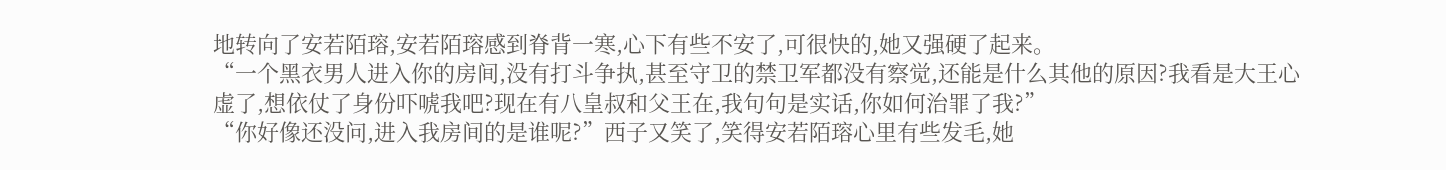地转向了安若陌瑢,安若陌瑢感到脊背一寒,心下有些不安了,可很快的,她又强硬了起来。
“一个黑衣男人进入你的房间,没有打斗争执,甚至守卫的禁卫军都没有察觉,还能是什么其他的原因?我看是大王心虚了,想依仗了身份吓唬我吧?现在有八皇叔和父王在,我句句是实话,你如何治罪了我?”
“你好像还没问,进入我房间的是谁呢?”西子又笑了,笑得安若陌瑢心里有些发毛,她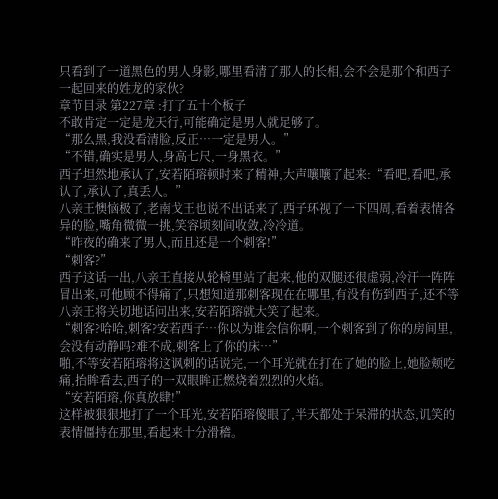只看到了一道黑色的男人身影,哪里看清了那人的长相,会不会是那个和西子一起回来的姓龙的家伙?
章节目录 第227章 :打了五十个板子
不敢肯定一定是龙天行,可能确定是男人就足够了。
“那么黑,我没看清脸,反正…一定是男人。”
“不错,确实是男人,身高七尺,一身黑衣。”
西子坦然地承认了,安若陌瑢顿时来了精神,大声嚷嚷了起来:“看吧,看吧,承认了,承认了,真丢人。”
八亲王懊恼极了,老南戈王也说不出话来了,西子环视了一下四周,看着表情各异的脸,嘴角微微一挑,笑容顷刻间收敛,冷冷道。
“昨夜的确来了男人,而且还是一个刺客!”
“刺客?”
西子这话一出,八亲王直接从轮椅里站了起来,他的双腿还很虚弱,冷汗一阵阵冒出来,可他顾不得痛了,只想知道那刺客现在在哪里,有没有伤到西子,还不等八亲王将关切地话问出来,安若陌瑢就大笑了起来。
“刺客?哈哈,刺客?安若西子…你以为谁会信你啊,一个刺客到了你的房间里,会没有动静吗?难不成,刺客上了你的床…”
啪,不等安若陌瑢将这讽刺的话说完,一个耳光就在打在了她的脸上,她脸颊吃痛,抬眸看去,西子的一双眼眸正燃烧着烈烈的火焰。
“安若陌瑢,你真放肆!”
这样被狠狠地打了一个耳光,安若陌瑢傻眼了,半天都处于呆滞的状态,讥笑的表情僵持在那里,看起来十分滑稽。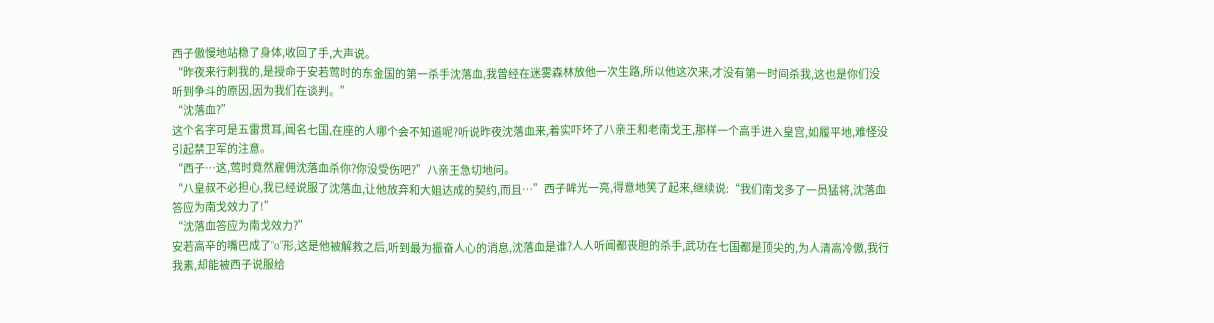西子傲慢地站稳了身体,收回了手,大声说。
“昨夜来行刺我的,是授命于安若莺时的东金国的第一杀手沈落血,我曾经在迷雾森林放他一次生路,所以他这次来,才没有第一时间杀我,这也是你们没听到争斗的原因,因为我们在谈判。”
“沈落血?”
这个名字可是五雷贯耳,闻名七国,在座的人哪个会不知道呢?听说昨夜沈落血来,着实吓坏了八亲王和老南戈王,那样一个高手进入皇宫,如履平地,难怪没引起禁卫军的注意。
“西子…这,莺时竟然雇佣沈落血杀你?你没受伤吧?”八亲王急切地问。
“八皇叔不必担心,我已经说服了沈落血,让他放弃和大姐达成的契约,而且…”西子眸光一亮,得意地笑了起来,继续说:“我们南戈多了一员猛将,沈落血答应为南戈效力了!”
“沈落血答应为南戈效力?”
安若高辛的嘴巴成了“o”形,这是他被解救之后,听到最为振奋人心的消息,沈落血是谁?人人听闻都丧胆的杀手,武功在七国都是顶尖的,为人清高冷傲,我行我素,却能被西子说服给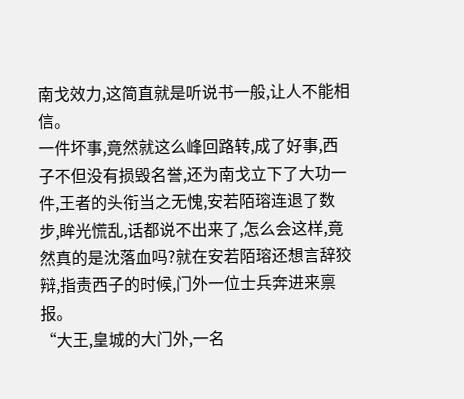南戈效力,这简直就是听说书一般,让人不能相信。
一件坏事,竟然就这么峰回路转,成了好事,西子不但没有损毁名誉,还为南戈立下了大功一件,王者的头衔当之无愧,安若陌瑢连退了数步,眸光慌乱,话都说不出来了,怎么会这样,竟然真的是沈落血吗?就在安若陌瑢还想言辞狡辩,指责西子的时候,门外一位士兵奔进来禀报。
“大王,皇城的大门外,一名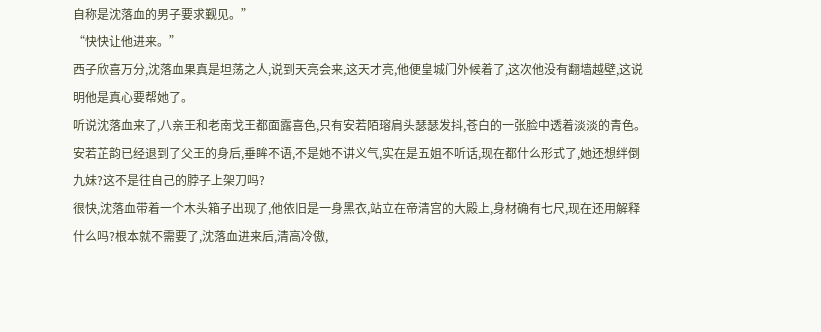自称是沈落血的男子要求觐见。”
“快快让他进来。”
西子欣喜万分,沈落血果真是坦荡之人,说到天亮会来,这天才亮,他便皇城门外候着了,这次他没有翻墙越壁,这说明他是真心要帮她了。
听说沈落血来了,八亲王和老南戈王都面露喜色,只有安若陌瑢肩头瑟瑟发抖,苍白的一张脸中透着淡淡的青色。
安若芷韵已经退到了父王的身后,垂眸不语,不是她不讲义气,实在是五姐不听话,现在都什么形式了,她还想绊倒九妹?这不是往自己的脖子上架刀吗?
很快,沈落血带着一个木头箱子出现了,他依旧是一身黑衣,站立在帝清宫的大殿上,身材确有七尺,现在还用解释什么吗?根本就不需要了,沈落血进来后,清高冷傲,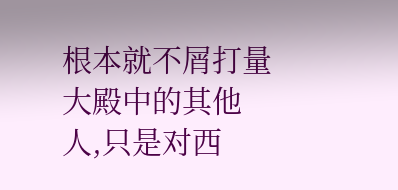根本就不屑打量大殿中的其他人,只是对西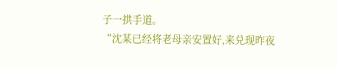子一拱手道。
“沈某已经将老母亲安置好,来兑现昨夜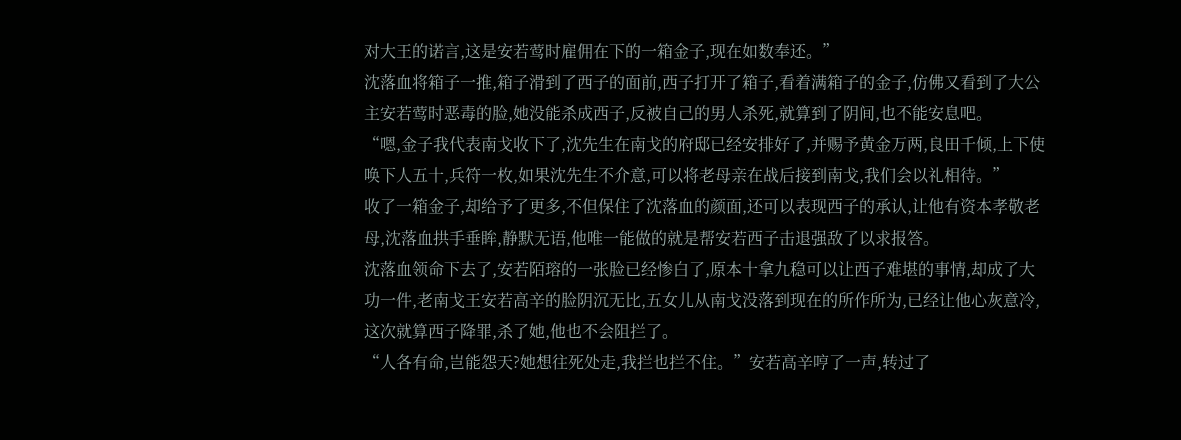对大王的诺言,这是安若莺时雇佣在下的一箱金子,现在如数奉还。”
沈落血将箱子一推,箱子滑到了西子的面前,西子打开了箱子,看着满箱子的金子,仿佛又看到了大公主安若莺时恶毒的脸,她没能杀成西子,反被自己的男人杀死,就算到了阴间,也不能安息吧。
“嗯,金子我代表南戈收下了,沈先生在南戈的府邸已经安排好了,并赐予黄金万两,良田千倾,上下使唤下人五十,兵符一枚,如果沈先生不介意,可以将老母亲在战后接到南戈,我们会以礼相待。”
收了一箱金子,却给予了更多,不但保住了沈落血的颜面,还可以表现西子的承认,让他有资本孝敬老母,沈落血拱手垂眸,静默无语,他唯一能做的就是帮安若西子击退强敌了以求报答。
沈落血领命下去了,安若陌瑢的一张脸已经惨白了,原本十拿九稳可以让西子难堪的事情,却成了大功一件,老南戈王安若高辛的脸阴沉无比,五女儿从南戈没落到现在的所作所为,已经让他心灰意冷,这次就算西子降罪,杀了她,他也不会阻拦了。
“人各有命,岂能怨天?她想往死处走,我拦也拦不住。”安若高辛哼了一声,转过了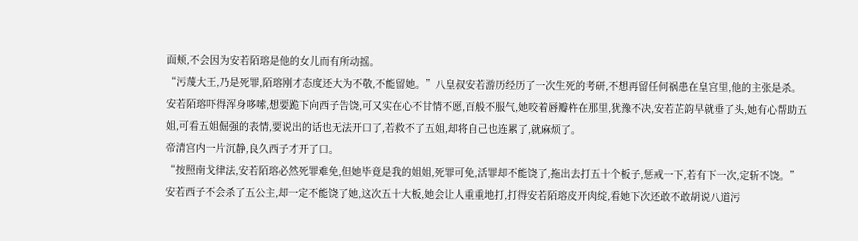面颊,不会因为安若陌瑢是他的女儿而有所动摇。
“污蔑大王,乃是死罪,陌瑢刚才态度还大为不敬,不能留她。”八皇叔安若游历经历了一次生死的考研,不想再留任何祸患在皇宫里,他的主张是杀。
安若陌瑢吓得浑身哆嗦,想要跪下向西子告饶,可又实在心不甘情不愿,百般不服气,她咬着唇瓣杵在那里,犹豫不决,安若芷韵早就垂了头,她有心帮助五姐,可看五姐倔强的表情,要说出的话也无法开口了,若救不了五姐,却将自己也连累了,就麻烦了。
帝清宫内一片沉静,良久西子才开了口。
“按照南戈律法,安若陌瑢必然死罪难免,但她毕竟是我的姐姐,死罪可免,活罪却不能饶了,拖出去打五十个板子,惩戒一下,若有下一次,定斩不饶。”
安若西子不会杀了五公主,却一定不能饶了她,这次五十大板,她会让人重重地打,打得安若陌瑢皮开肉绽,看她下次还敢不敢胡说八道污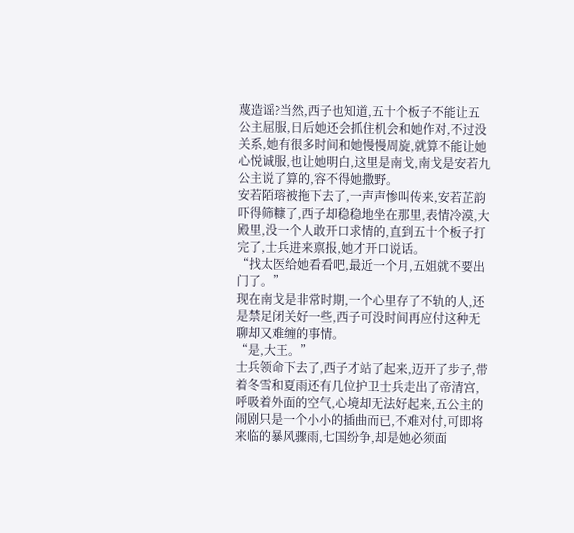蔑造谣?当然,西子也知道,五十个板子不能让五公主屈服,日后她还会抓住机会和她作对,不过没关系,她有很多时间和她慢慢周旋,就算不能让她心悦诚服,也让她明白,这里是南戈,南戈是安若九公主说了算的,容不得她撒野。
安若陌瑢被拖下去了,一声声惨叫传来,安若芷韵吓得筛糠了,西子却稳稳地坐在那里,表情冷漠,大殿里,没一个人敢开口求情的,直到五十个板子打完了,士兵进来禀报,她才开口说话。
“找太医给她看看吧,最近一个月,五姐就不要出门了。”
现在南戈是非常时期,一个心里存了不轨的人,还是禁足闭关好一些,西子可没时间再应付这种无聊却又难缠的事情。
“是,大王。”
士兵领命下去了,西子才站了起来,迈开了步子,带着冬雪和夏雨还有几位护卫士兵走出了帝清宫,呼吸着外面的空气,心境却无法好起来,五公主的闹剧只是一个小小的插曲而已,不难对付,可即将来临的暴风骤雨,七国纷争,却是她必须面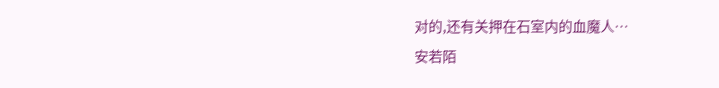对的,还有关押在石室内的血魔人…
安若陌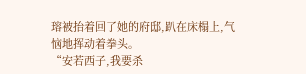瑢被抬着回了她的府邸,趴在床榻上,气恼地挥动着拳头。
“安若西子,我要杀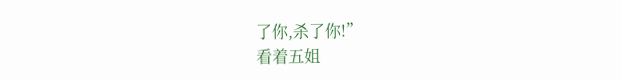了你,杀了你!”
看着五姐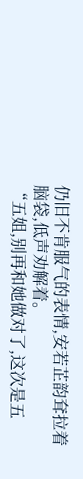仍旧不肯服气的表情,安若芷韵耷拉着脑袋,低声劝解着。
“五姐,别再和她做对了,这次是五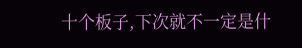十个板子,下次就不一定是什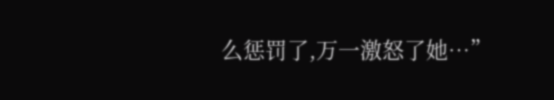么惩罚了,万一激怒了她…”